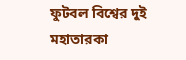ফুটবল বিশ্বের দুই মহাতারকা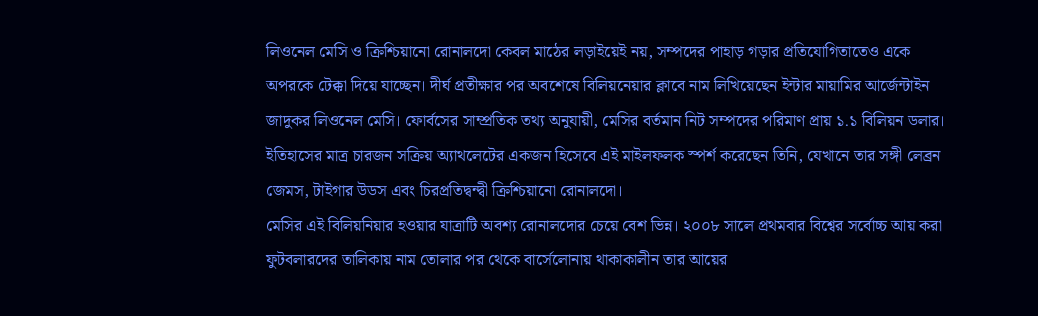লিওনেল মেসি ও ক্রিশ্চিয়ানো রোনালদো কেবল মাঠের লড়াইয়েই নয়, সম্পদের পাহাড় গড়ার প্রতিযোগিতাতেও একে অপরকে টেক্কা দিয়ে যাচ্ছেন। দীর্ঘ প্রতীক্ষার পর অবশেষে বিলিয়নেয়ার ক্লাবে নাম লিখিয়েছেন ইন্টার মায়ামির আর্জেন্টাইন জাদুকর লিওনেল মেসি। ফোর্বসের সাম্প্রতিক তথ্য অনুযায়ী, মেসির বর্তমান নিট সম্পদের পরিমাণ প্রায় ১.১ বিলিয়ন ডলার। ইতিহাসের মাত্র চারজন সক্রিয় অ্যাথলেটের একজন হিসেবে এই মাইলফলক স্পর্শ করেছেন তিনি, যেখানে তার সঙ্গী লেব্রন জেমস, টাইগার উডস এবং চিরপ্রতিদ্বন্দ্বী ক্রিশ্চিয়ানো রোনালদো।
মেসির এই বিলিয়নিয়ার হওয়ার যাত্রাটি অবশ্য রোনালদোর চেয়ে বেশ ভিন্ন। ২০০৮ সালে প্রথমবার বিশ্বের সর্বোচ্চ আয় করা ফুটবলারদের তালিকায় নাম তোলার পর থেকে বার্সেলোনায় থাকাকালীন তার আয়ের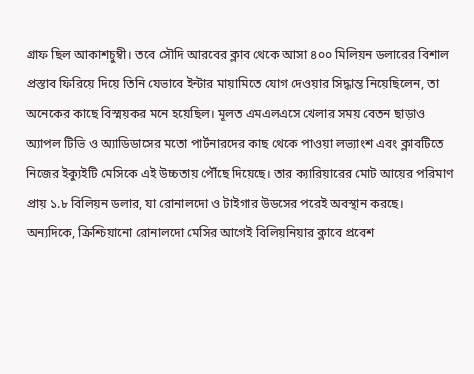গ্রাফ ছিল আকাশচুম্বী। তবে সৌদি আরবের ক্লাব থেকে আসা ৪০০ মিলিয়ন ডলারের বিশাল প্রস্তাব ফিরিয়ে দিয়ে তিনি যেভাবে ইন্টার মায়ামিতে যোগ দেওয়ার সিদ্ধান্ত নিয়েছিলেন, তা অনেকের কাছে বিস্ময়কর মনে হয়েছিল। মূলত এমএলএসে খেলার সময় বেতন ছাড়াও অ্যাপল টিভি ও অ্যাডিডাসের মতো পার্টনারদের কাছ থেকে পাওয়া লভ্যাংশ এবং ক্লাবটিতে নিজের ইক্যুইটি মেসিকে এই উচ্চতায় পৌঁছে দিয়েছে। তার ক্যারিয়ারের মোট আয়ের পরিমাণ প্রায় ১.৮ বিলিয়ন ডলার, যা রোনালদো ও টাইগার উডসের পরেই অবস্থান করছে।
অন্যদিকে, ক্রিশ্চিয়ানো রোনালদো মেসির আগেই বিলিয়নিয়ার ক্লাবে প্রবেশ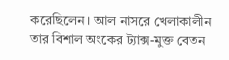করেছিলেন। আল নাসরে খেলাকালীন তার বিশাল অংকের ট্যাক্স-মুক্ত বেতন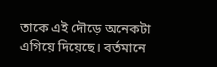তাকে এই দৌড়ে অনেকটা এগিয়ে দিয়েছে। বর্তমানে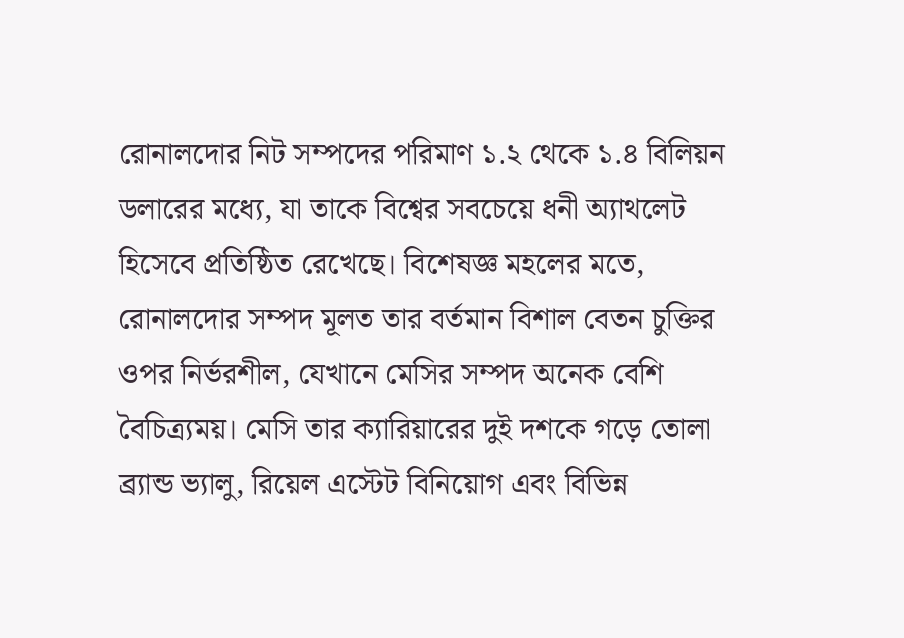রোনালদোর নিট সম্পদের পরিমাণ ১.২ থেকে ১.৪ বিলিয়ন ডলারের মধ্যে, যা তাকে বিশ্বের সবচেয়ে ধনী অ্যাথলেট হিসেবে প্রতিষ্ঠিত রেখেছে। বিশেষজ্ঞ মহলের মতে, রোনালদোর সম্পদ মূলত তার বর্তমান বিশাল বেতন চুক্তির ওপর নির্ভরশীল, যেখানে মেসির সম্পদ অনেক বেশি বৈচিত্র্যময়। মেসি তার ক্যারিয়ারের দুই দশকে গড়ে তোলা ব্র্যান্ড ভ্যালু, রিয়েল এস্টেট বিনিয়োগ এবং বিভিন্ন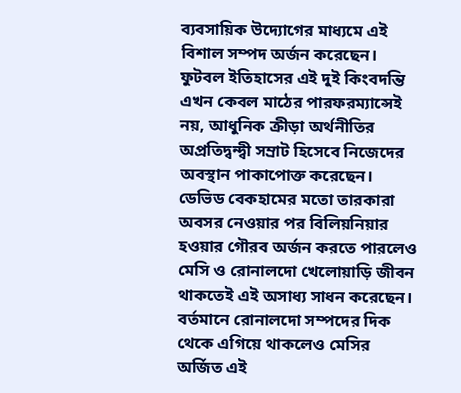ব্যবসায়িক উদ্যোগের মাধ্যমে এই বিশাল সম্পদ অর্জন করেছেন।
ফুটবল ইতিহাসের এই দুই কিংবদন্তি এখন কেবল মাঠের পারফরম্যান্সেই নয়, আধুনিক ক্রীড়া অর্থনীতির অপ্রতিদ্বন্দ্বী সম্রাট হিসেবে নিজেদের অবস্থান পাকাপোক্ত করেছেন। ডেভিড বেকহামের মতো তারকারা অবসর নেওয়ার পর বিলিয়নিয়ার হওয়ার গৌরব অর্জন করতে পারলেও মেসি ও রোনালদো খেলোয়াড়ি জীবন থাকতেই এই অসাধ্য সাধন করেছেন। বর্তমানে রোনালদো সম্পদের দিক থেকে এগিয়ে থাকলেও মেসির অর্জিত এই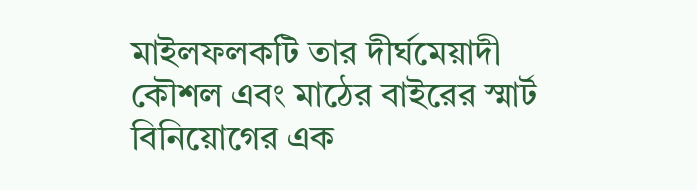মাইলফলকটি তার দীর্ঘমেয়াদী কৌশল এবং মাঠের বাইরের স্মার্ট বিনিয়োগের এক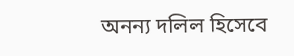অনন্য দলিল হিসেবে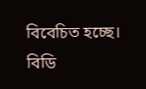বিবেচিত হচ্ছে।
বিডি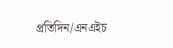প্রতিদিন/এনএইচ